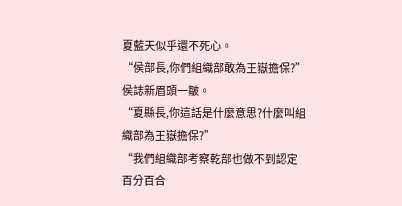夏藍天似乎還不死心。
“侯部長,你們組織部敢為王嶽擔保?”
侯誌新眉頭一皺。
“夏縣長,你這話是什麼意思?什麼叫組織部為王嶽擔保?”
“我們組織部考察乾部也做不到認定百分百合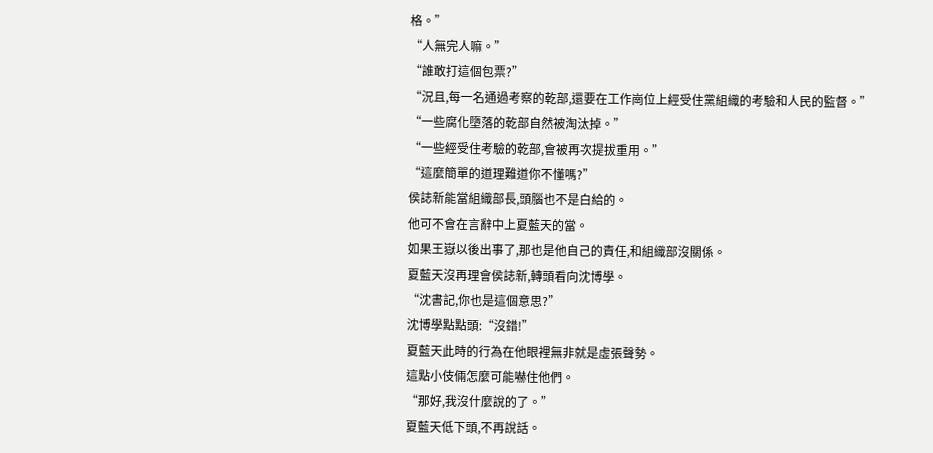格。”
“人無完人嘛。”
“誰敢打這個包票?”
“況且,每一名通過考察的乾部,還要在工作崗位上經受住黨組織的考驗和人民的監督。”
“一些腐化墮落的乾部自然被淘汰掉。”
“一些經受住考驗的乾部,會被再次提拔重用。”
“這麼簡單的道理難道你不懂嗎?”
侯誌新能當組織部長,頭腦也不是白給的。
他可不會在言辭中上夏藍天的當。
如果王嶽以後出事了,那也是他自己的責任,和組織部沒關係。
夏藍天沒再理會侯誌新,轉頭看向沈博學。
“沈書記,你也是這個意思?”
沈博學點點頭:“沒錯!”
夏藍天此時的行為在他眼裡無非就是虛張聲勢。
這點小伎倆怎麼可能嚇住他們。
“那好,我沒什麼說的了。”
夏藍天低下頭,不再說話。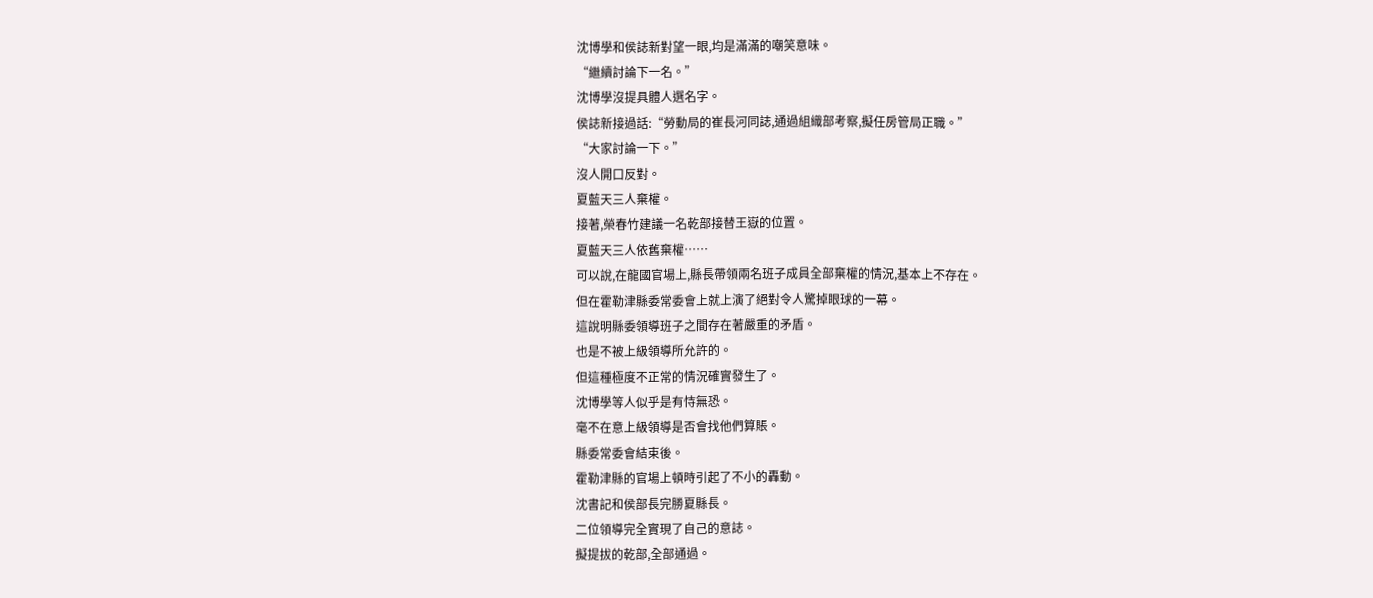沈博學和侯誌新對望一眼,均是滿滿的嘲笑意味。
“繼續討論下一名。”
沈博學沒提具體人選名字。
侯誌新接過話:“勞動局的崔長河同誌,通過組織部考察,擬任房管局正職。”
“大家討論一下。”
沒人開口反對。
夏藍天三人棄權。
接著,榮春竹建議一名乾部接替王嶽的位置。
夏藍天三人依舊棄權……
可以說,在龍國官場上,縣長帶領兩名班子成員全部棄權的情況,基本上不存在。
但在霍勒津縣委常委會上就上演了絕對令人驚掉眼球的一幕。
這說明縣委領導班子之間存在著嚴重的矛盾。
也是不被上級領導所允許的。
但這種極度不正常的情況確實發生了。
沈博學等人似乎是有恃無恐。
毫不在意上級領導是否會找他們算賬。
縣委常委會結束後。
霍勒津縣的官場上頓時引起了不小的轟動。
沈書記和侯部長完勝夏縣長。
二位領導完全實現了自己的意誌。
擬提拔的乾部,全部通過。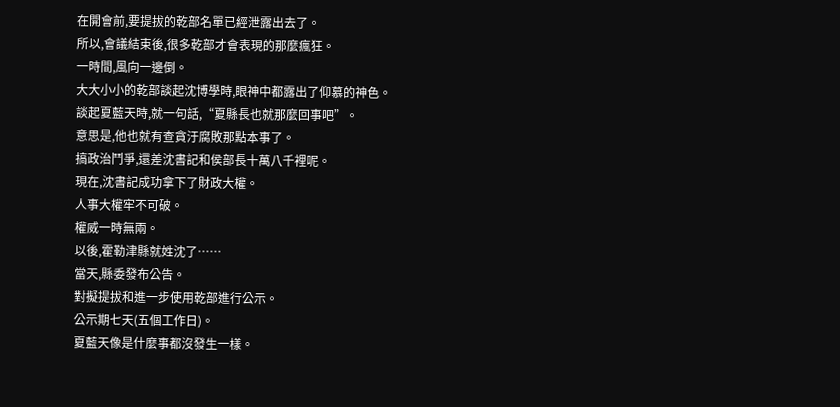在開會前,要提拔的乾部名單已經泄露出去了。
所以,會議結束後,很多乾部才會表現的那麼瘋狂。
一時間,風向一邊倒。
大大小小的乾部談起沈博學時,眼神中都露出了仰慕的神色。
談起夏藍天時,就一句話,“夏縣長也就那麼回事吧”。
意思是,他也就有查貪汙腐敗那點本事了。
搞政治鬥爭,還差沈書記和侯部長十萬八千裡呢。
現在,沈書記成功拿下了財政大權。
人事大權牢不可破。
權威一時無兩。
以後,霍勒津縣就姓沈了……
當天,縣委發布公告。
對擬提拔和進一步使用乾部進行公示。
公示期七天(五個工作日)。
夏藍天像是什麼事都沒發生一樣。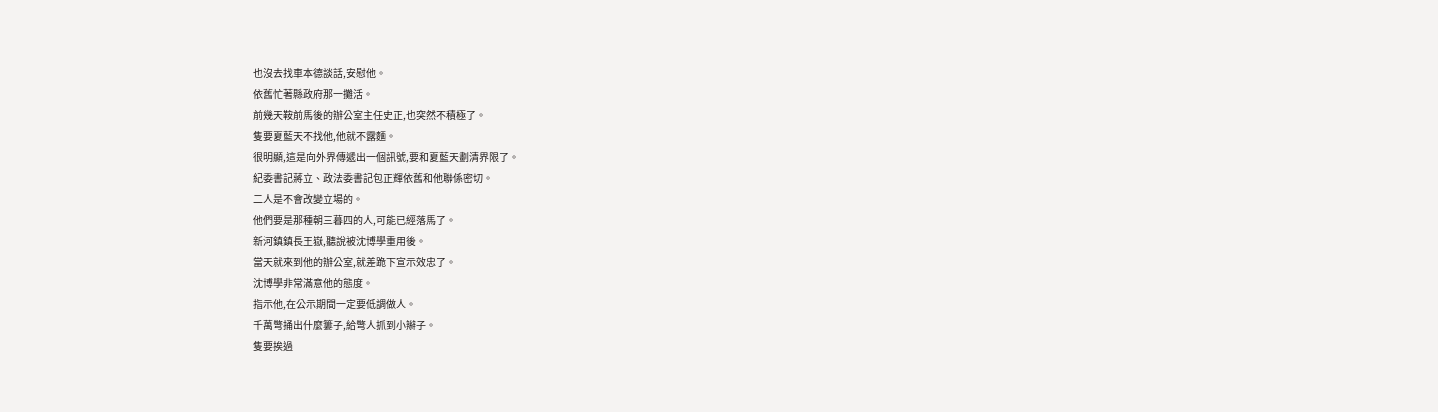也沒去找車本德談話,安慰他。
依舊忙著縣政府那一攤活。
前幾天鞍前馬後的辦公室主任史正,也突然不積極了。
隻要夏藍天不找他,他就不露麵。
很明顯,這是向外界傳遞出一個訊號,要和夏藍天劃清界限了。
紀委書記蔣立、政法委書記包正輝依舊和他聯係密切。
二人是不會改變立場的。
他們要是那種朝三暮四的人,可能已經落馬了。
新河鎮鎮長王嶽,聽說被沈博學重用後。
當天就來到他的辦公室,就差跪下宣示效忠了。
沈博學非常滿意他的態度。
指示他,在公示期間一定要低調做人。
千萬彆捅出什麼簍子,給彆人抓到小辮子。
隻要挨過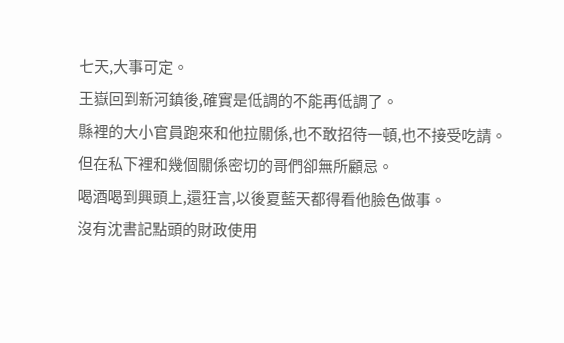七天,大事可定。
王嶽回到新河鎮後,確實是低調的不能再低調了。
縣裡的大小官員跑來和他拉關係,也不敢招待一頓,也不接受吃請。
但在私下裡和幾個關係密切的哥們卻無所顧忌。
喝酒喝到興頭上,還狂言,以後夏藍天都得看他臉色做事。
沒有沈書記點頭的財政使用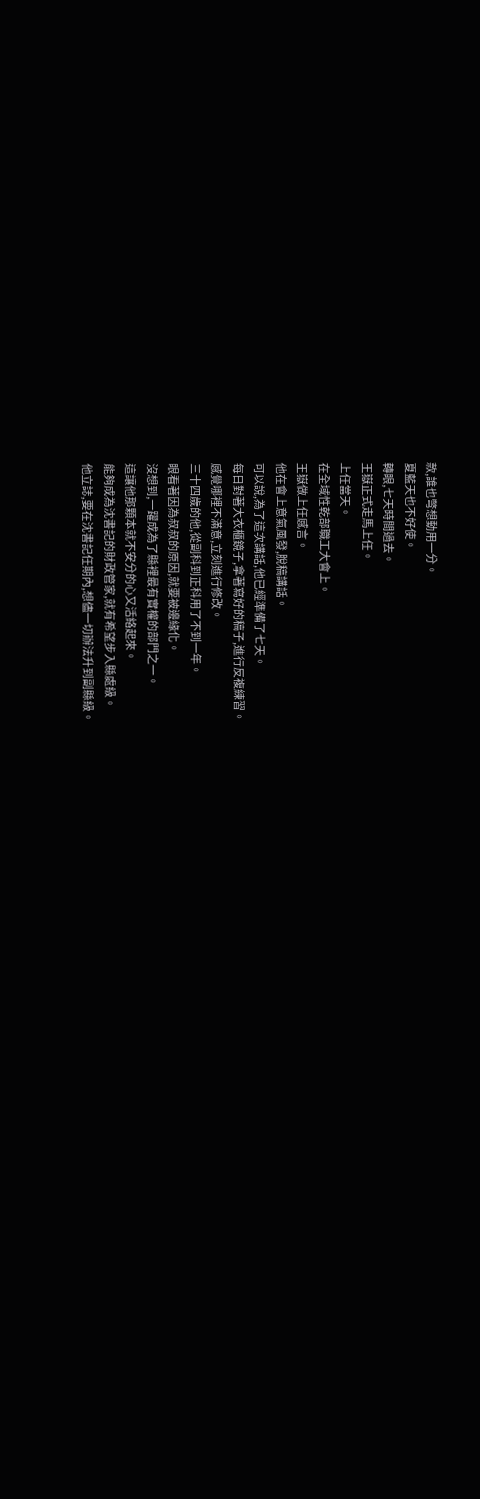款,誰也彆想動用一分。
夏藍天也不好使。
轉眼,七天時間過去。
王嶽正式走馬上任。
上任當天。
在全域性乾部職工大會上。
王嶽做上任感言。
他在會上意氣風發,脫稿講話。
可以說,為了這次講話,他已經準備了七天。
每日對著大衣櫃鏡子,拿著寫好的稿子,進行反複練習。
感覺哪裡不滿意,立刻進行修改。
三十四歲的他,從副科到正科用了不到一年。
眼看著因為叔叔的原因,就要被邊緣化。
沒想到,一躍成為了縣裡最有實權的部門之一。
這讓他那顆本就不安分的心又活絡起來。
能夠成為沈書記的財政管家,就有希望步入縣處級。
他立誌,要在沈書記任期內,想儘一切辦法升到副縣級。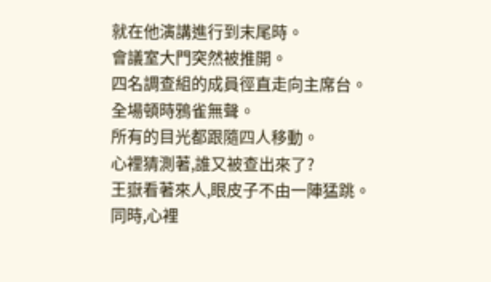就在他演講進行到末尾時。
會議室大門突然被推開。
四名調查組的成員徑直走向主席台。
全場頓時鴉雀無聲。
所有的目光都跟隨四人移動。
心裡猜測著,誰又被查出來了?
王嶽看著來人,眼皮子不由一陣猛跳。
同時,心裡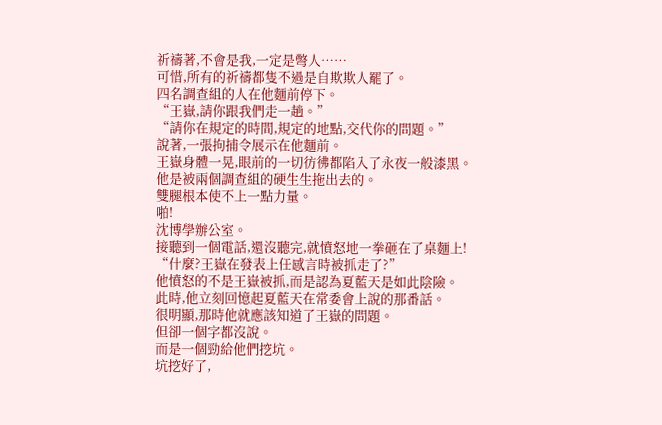祈禱著,不會是我,一定是彆人……
可惜,所有的祈禱都隻不過是自欺欺人罷了。
四名調查組的人在他麵前停下。
“王嶽,請你跟我們走一趟。”
“請你在規定的時間,規定的地點,交代你的問題。”
說著,一張拘捕令展示在他麵前。
王嶽身體一晃,眼前的一切彷彿都陷入了永夜一般漆黑。
他是被兩個調查組的硬生生拖出去的。
雙腿根本使不上一點力量。
啪!
沈博學辦公室。
接聽到一個電話,還沒聽完,就憤怒地一拳砸在了桌麵上!
“什麼?王嶽在發表上任感言時被抓走了?”
他憤怒的不是王嶽被抓,而是認為夏藍天是如此陰險。
此時,他立刻回憶起夏藍天在常委會上說的那番話。
很明顯,那時他就應該知道了王嶽的問題。
但卻一個字都沒說。
而是一個勁給他們挖坑。
坑挖好了,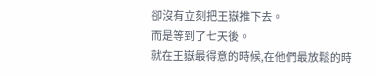卻沒有立刻把王嶽推下去。
而是等到了七天後。
就在王嶽最得意的時候,在他們最放鬆的時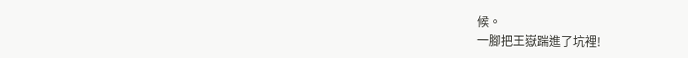候。
一腳把王嶽踹進了坑裡!